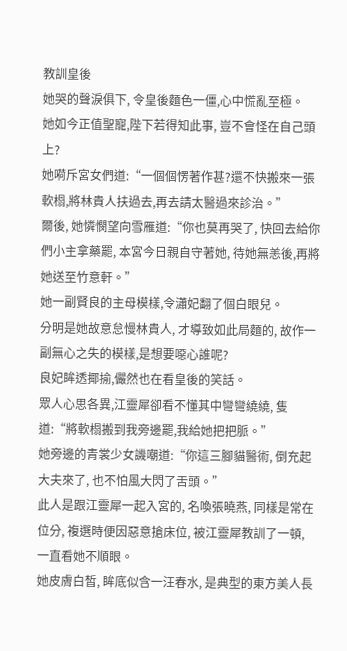教訓皇後
她哭的聲淚俱下, 令皇後麵色一僵,心中慌亂至極。
她如今正值聖寵,陛下若得知此事, 豈不會怪在自己頭上?
她嗬斥宮女們道:“一個個愣著作甚?還不快搬來一張軟榻,將林貴人扶過去,再去請太醫過來診治。”
爾後, 她憐憫望向雪雁道:“你也莫再哭了, 快回去給你們小主拿藥罷, 本宮今日親自守著她, 待她無恙後,再將她送至竹意軒。”
她一副賢良的主母模樣,令瀟妃翻了個白眼兒。
分明是她故意怠慢林貴人, 才導致如此局麵的, 故作一副無心之失的模樣,是想要噁心誰呢?
良妃眸透揶揄,儼然也在看皇後的笑話。
眾人心思各異,江靈犀卻看不懂其中彎彎繞繞, 隻道:“將軟榻搬到我旁邊罷,我給她把把脈。”
她旁邊的青裳少女譏嘲道:“你這三腳貓醫術, 倒充起大夫來了, 也不怕風大閃了舌頭。”
此人是跟江靈犀一起入宮的, 名喚張曉燕, 同樣是常在位分, 複選時便因惡意搶床位, 被江靈犀教訓了一頓, 一直看她不順眼。
她皮膚白皙, 眸底似含一汪春水, 是典型的東方美人長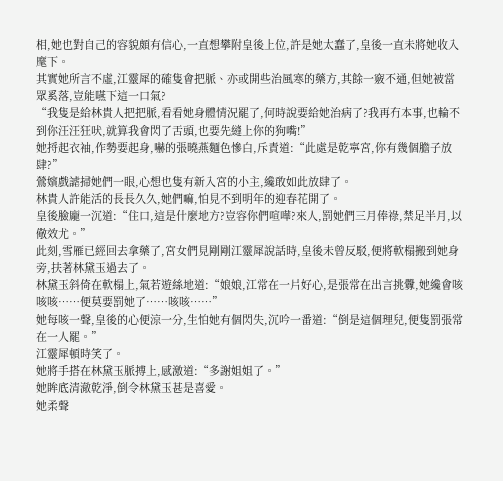相,她也對自己的容貌頗有信心,一直想攀附皇後上位,許是她太蠢了,皇後一直未將她收入麾下。
其實她所言不虛,江靈犀的確隻會把脈、亦或開些治風寒的藥方,其餘一竅不通,但她被當眾奚落,豈能嚥下這一口氣?
“我隻是給林貴人把把脈,看看她身體情況罷了,何時說要給她治病了?我再冇本事,也輪不到你汪汪狂吠,就算我會閃了舌頭,也要先縫上你的狗嘴!”
她捋起衣袖,作勢要起身,嚇的張曉燕麵色慘白,斥責道:“此處是乾寧宮,你有幾個膽子放肆?”
鶯嬪戲謔掃她們一眼,心想也隻有新入宮的小主,纔敢如此放肆了。
林貴人許能活的長長久久,她們嘛,怕見不到明年的迎春花開了。
皇後臉龐一沉道:“住口,這是什麼地方?豈容你們喧嘩?來人,罰她們三月俸祿,禁足半月,以儆效尤。”
此刻,雪雁已經回去拿藥了,宮女們見剛剛江靈犀說話時,皇後未曾反駁,便將軟榻搬到她身旁,扶著林黛玉過去了。
林黛玉斜倚在軟榻上,氣若遊絲地道:“娘娘,江常在一片好心,是張常在出言挑釁,她纔會咳咳咳……便莫要罰她了……咳咳……”
她每咳一聲,皇後的心便涼一分,生怕她有個閃失,沉吟一番道:“倒是這個理兒,便隻罰張常在一人罷。”
江靈犀頓時笑了。
她將手搭在林黛玉脈搏上,感激道:“多謝姐姐了。”
她眸底清澈乾淨,倒令林黛玉甚是喜愛。
她柔聲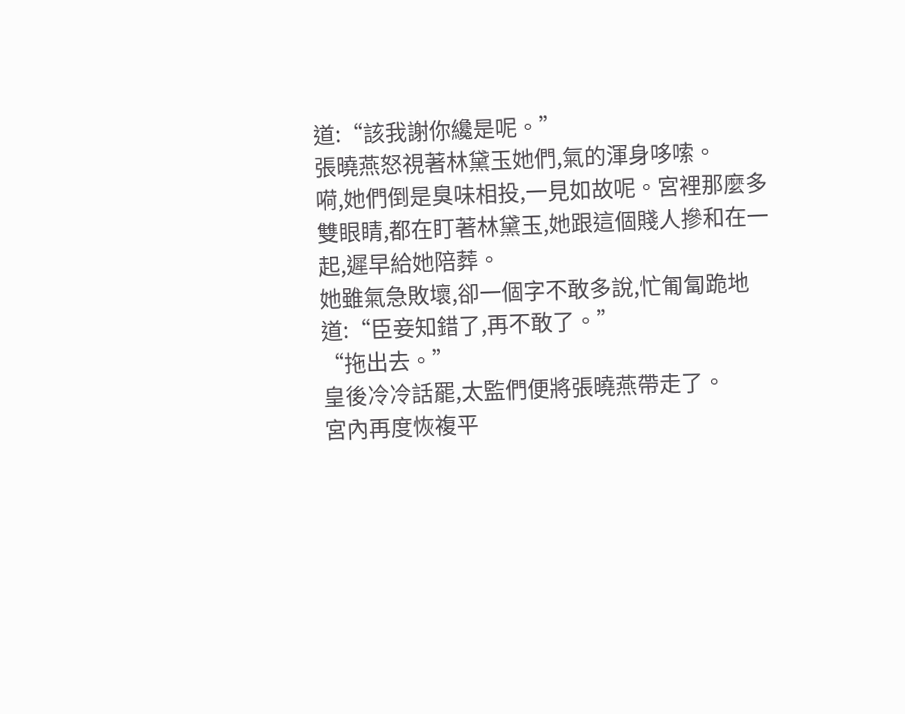道:“該我謝你纔是呢。”
張曉燕怒視著林黛玉她們,氣的渾身哆嗦。
嗬,她們倒是臭味相投,一見如故呢。宮裡那麼多雙眼睛,都在盯著林黛玉,她跟這個賤人摻和在一起,遲早給她陪葬。
她雖氣急敗壞,卻一個字不敢多說,忙匍匐跪地道:“臣妾知錯了,再不敢了。”
“拖出去。”
皇後冷冷話罷,太監們便將張曉燕帶走了。
宮內再度恢複平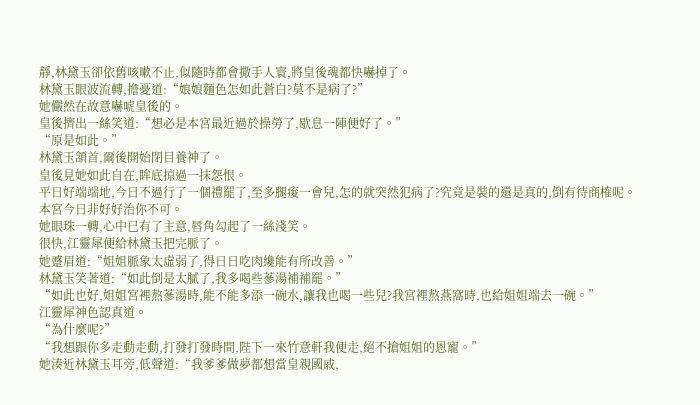靜,林黛玉卻依舊咳嗽不止,似隨時都會撒手人寰,將皇後魂都快嚇掉了。
林黛玉眼波流轉,擔憂道:“娘娘麵色怎如此蒼白?莫不是病了?”
她儼然在故意嚇唬皇後的。
皇後擠出一絲笑道:“想必是本宮最近過於操勞了,歇息一陣便好了。”
“原是如此。”
林黛玉頷首,爾後開始閉目養神了。
皇後見她如此自在,眸底掠過一抹怨恨。
平日好端端地,今日不過行了一個禮罷了,至多腿痠一會兒,怎的就突然犯病了?究竟是裝的還是真的,倒有待商榷呢。
本宮今日非好好治你不可。
她眼珠一轉,心中已有了主意,唇角勾起了一絲淺笑。
很快,江靈犀便給林黛玉把完脈了。
她蹙眉道:“姐姐脈象太虛弱了,得日日吃肉纔能有所改善。”
林黛玉笑著道:“如此倒是太膩了,我多喝些蔘湯補補罷。”
“如此也好,姐姐宮裡熬蔘湯時,能不能多添一碗水,讓我也喝一些兒?我宮裡熬燕窩時,也給姐姐端去一碗。”
江靈犀神色認真道。
“為什麼呢?”
“我想跟你多走動走動,打發打發時間,陛下一來竹意軒我便走,絕不搶姐姐的恩寵。”
她湊近林黛玉耳旁,低聲道:“我爹爹做夢都想當皇親國戚,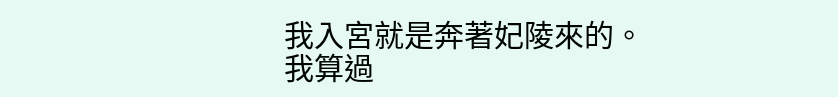我入宮就是奔著妃陵來的。
我算過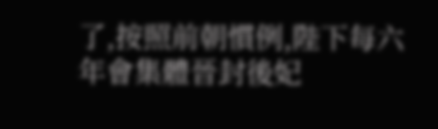了,按照前朝慣例,陛下每六年會集體晉封後妃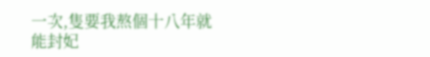一次,隻要我熬個十八年就能封妃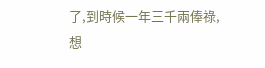了,到時候一年三千兩俸祿,想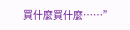買什麼買什麼……”